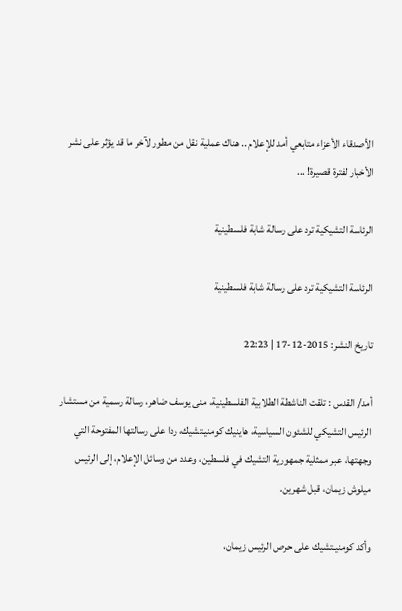الأصدقاء الأعزاء متابعي أمد للإعلام .. هناك عملية نقل من مطور لآخر ما قد يؤثر على نشر الأخبار لفترة قصيرة! ...

الرئاسة التشيكية ترد على رسالة شابة فلسطينية

الرئاسة التشيكية ترد على رسالة شابة فلسطينية

تاريخ النشر: 2015-12-17 | 22:23

أمد/ القدس : تلقت الناشطة الطلابية الفلسطينية، منى يوسف ضاهر، رسالة رسمية من مستشار الرئيس التشيكي للشئون السياسية، هاينيك كومنيـتشيك، ردا على رسالتها المفتوحة التي وجهتها، عبر ممثلية جمهورية التشيك في فلسطين، وعدد من وسائل الإعلام، إلى الرئيس ميلوش زيمان، قبل شهرين.

وأكد كومنيـتشيك على حرص الرئيس زيمان،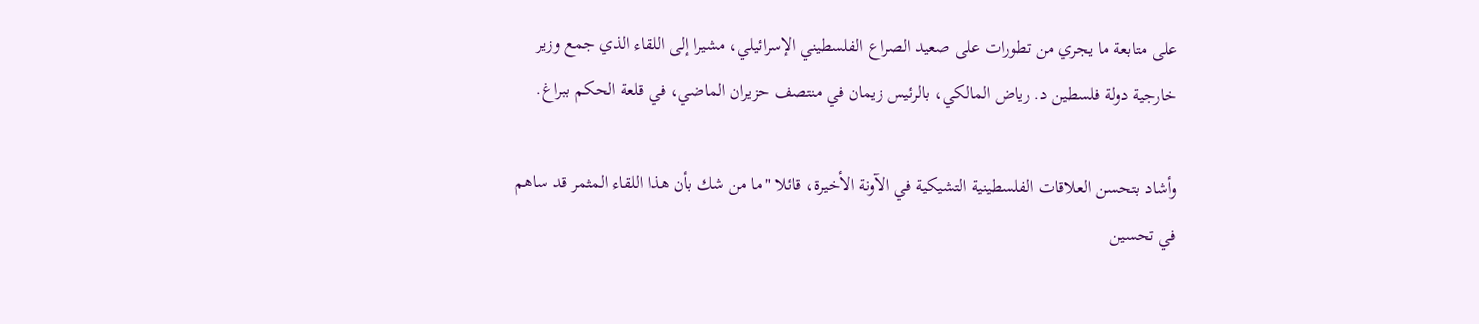على متابعة ما يجري من تطورات على صعيد الصراع الفلسطيني الإسرائيلي، مشيرا إلى اللقاء الذي جمع وزير خارجية دولة فلسطين د. رياض المالكي، بالرئيس زيمان في منتصف حزيران الماضي، في قلعة الحكم ببراغ.

وأشاد بتحسن العلاقات الفلسطينية التشيكية في الآونة الأخيرة، قائلا "ما من شك بأن هذا اللقاء المثمر قد ساهم في تحسين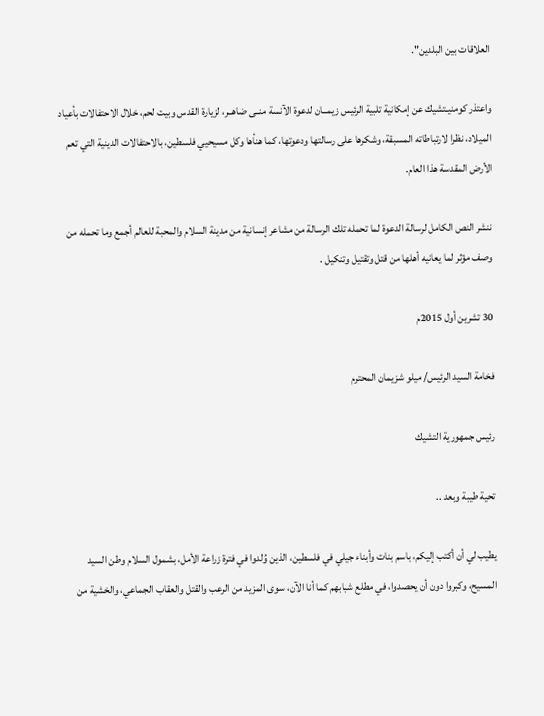العلاقات بين البلدين".

واعتذر كومنيـتشيك عن إمكانية تلبية الرئيس زيمــان لدعوة الآنسة منــى ضاهــر، لزيارة القدس وبيت لحم، خلال الاحتفالات بأعياد الميلاد، نظرا لارتباطاته المسبقة، وشكرها على رسالتها ودعوتها، كما هنأها وكل مسيحيي فلسطين، بالاحتفالات الدينية التي تعم الأرض المقدسة هذا العام.

ننشر النص الكامل لرسالة الدعوة لما تحمله تلك الرسالة من مشاعر إنسانية من مدينة السلام والمحبة للعالم أجمع وما تحمله من وصف مؤثر لما يعانيه أهلها من قتل وتقتيل وتنكيل .

30 تشرين أول 2015م

فخامة السيد الرئيس/ ميلو شزيمان المحترم

رئيس جمهورية التشيك

تحية طيبة وبعد ..

يطيب لي أن أكتب إليكم، باسم بنات وأبناء جيلي في فلسطين، الذين وُلدوا في فترة زراعة الأمل، بشمول السلام وطن السيد المسيح، وكبروا دون أن يحصدوا، في مطلع شبابهم كما أنا الآن، سوى المزيد من الرعب والقتل والعقاب الجماعي، والخشية من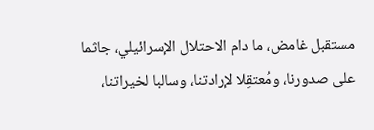مستقبل غامض، ما دام الاحتلال الإسرائيلي، جاثما على صدورنا، ومُعتقِلا لإرادتنا، وسالبا لخيراتنا،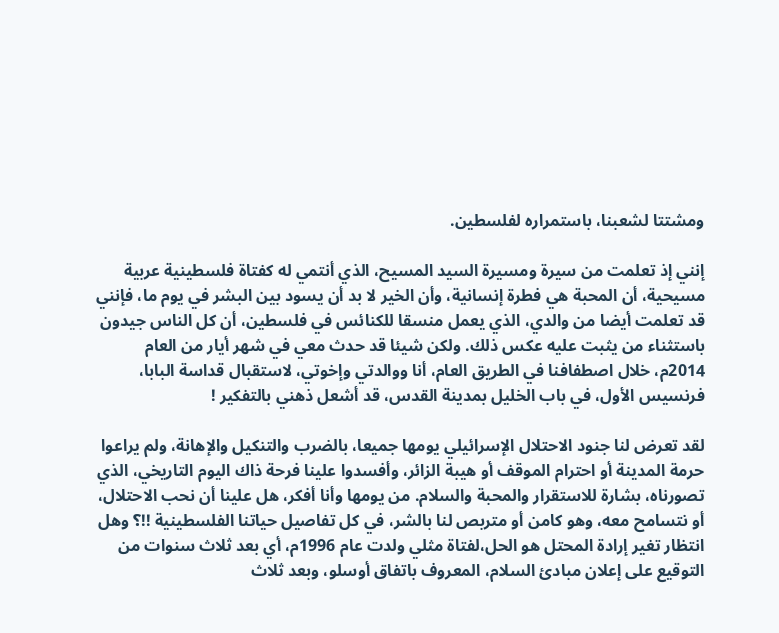ومشتتا لشعبنا، باستمراره لفلسطين.

إنني إذ تعلمت من سيرة ومسيرة السيد المسيح، الذي أنتمي له كفتاة فلسطينية عربية مسيحية، أن المحبة هي فطرة إنسانية، وأن الخير لا بد أن يسود بين البشر في يوم ما، فإنني قد تعلمت أيضا من والدي، الذي يعمل منسقا للكنائس في فلسطين، أن كل الناس جيدون باستثناء من يثبت عليه عكس ذلك. ولكن شيئا قد حدث معي في شهر أيار من العام 2014م، خلال اصطفافنا في الطريق العام، أنا ووالدتي وإخوتي، لاستقبال قداسة البابا، فرنسيس الأول، في باب الخليل بمدينة القدس، قد أشعل ذهني بالتفكير !

لقد تعرض لنا جنود الاحتلال الإسرائيلي يومها جميعا، بالضرب والتنكيل والإهانة، ولم يراعوا حرمة المدينة أو احترام الموقف أو هيبة الزائر، وأفسدوا علينا فرحة ذاك اليوم التاريخي، الذي تصورناه، بشارة للاستقرار والمحبة والسلام. من يومها وأنا أفكر، هل علينا أن نحب الاحتلال، أو نتسامح معه، وهو كامن أو متربص لنا بالشر، في كل تفاصيل حياتنا الفلسطينية !!؟ وهل انتظار تغير إرادة المحتل هو الحل،لفتاة مثلي ولدت عام 1996م، أي بعد ثلاث سنوات من التوقيع على إعلان مبادئ السلام، المعروف باتفاق أوسلو، وبعد ثلاث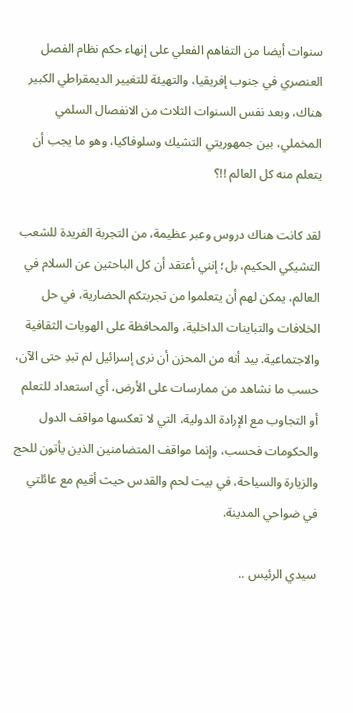سنوات أيضا من التفاهم الفعلي على إنهاء حكم نظام الفصل العنصري في جنوب إفريقيا، والتهيئة للتغيير الديمقراطي الكبير هناك، وبعد نفس السنوات الثلاث من الانفصال السلمي المخملي، بين جمهوريتي التشيك وسلوفاكيا، وهو ما يجب أن يتعلم منه كل العالم !!؟

لقد كانت هناك دروس وعبر عظيمة، من التجربة الفريدة للشعب التشيكي الحكيم، بل؛ إنني أعتقد أن كل الباحثين عن السلام في العالم، يمكن لهم أن يتعلموا من تجربتكم الحضارية، في حل الخلافات والتباينات الداخلية، والمحافظة على الهويات الثقافية والاجتماعية. بيد أنه من المحزن أن نرى إسرائيل لم تبدِ حتى الآن، حسب ما نشاهد من ممارسات على الأرض، أي استعداد للتعلم أو التجاوب مع الإرادة الدولية، التي لا تعكسها مواقف الدول والحكومات فحسب، وإنما مواقف المتضامنين الذين يأتون للحج والزيارة والسياحة، في بيت لحم والقدس حيث أقيم مع عائلتي في ضواحي المدينة.

سيدي الرئيس ..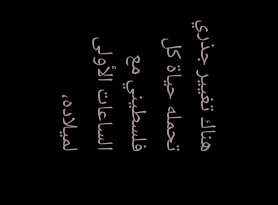هناك تغيير جذري تحمله حياة كل فلسطيني مع الساعات الأولى لميلاده،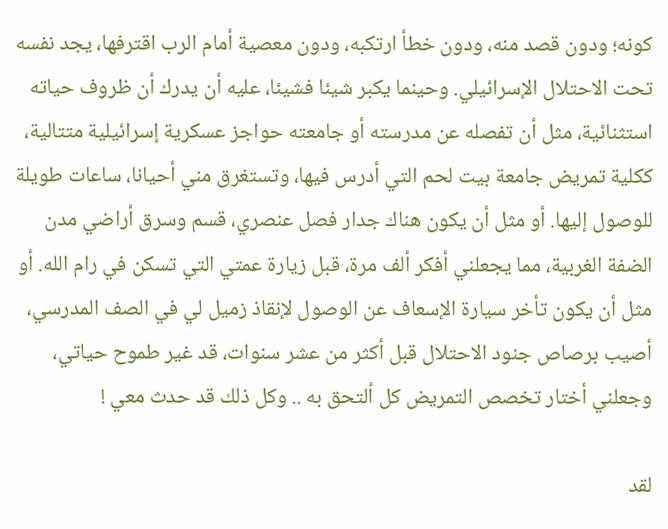كونه؛ ودون قصد منه، ودون خطأ ارتكبه، ودون معصية أمام الرب اقترفها، يجد نفسه تحت الاحتلال الإسرائيلي. وحينما يكبر شيئا فشيئا، عليه أن يدرك أن ظروف حياته استثنائية، مثل أن تفصله عن مدرسته أو جامعته حواجز عسكرية إسرائيلية متتالية، ككلية تمريض جامعة بيت لحم التي أدرس فيها، وتستغرق مني أحيانا، ساعات طويلة للوصول إليها. أو مثل أن يكون هناك جدار فصل عنصري، قسم وسرق أراضي مدن الضفة الغربية، مما يجعلني أفكر ألف مرة، قبل زيارة عمتي التي تسكن في رام الله. أو مثل أن يكون تأخر سيارة الإسعاف عن الوصول لإنقاذ زميل لي في الصف المدرسي، أصيب برصاص جنود الاحتلال قبل أكثر من عشر سنوات، قد غير طموح حياتي، وجعلني أختار تخصص التمريض كل ألتحق به .. وكل ذلك قد حدث معي !

لقد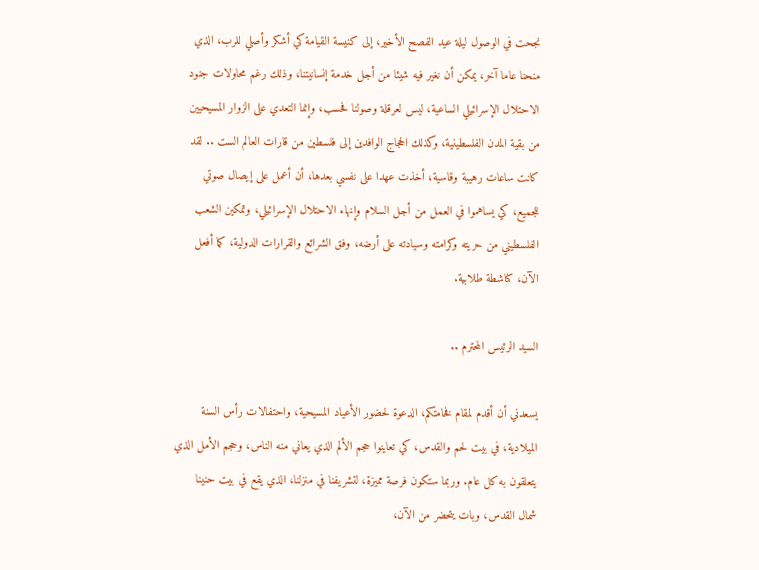نجحت في الوصول ليلة عيد الفصح الأخير، إلى كنيسة القيامة كي أشكر وأصلي للرب، الذي منحنا عاما آخر، يمكن أن نغير فيه شيئا من أجل خدمة إنسانيتنا، وذلك رغم محاولات جنود الاحتلال الإسرائيلي الساعية، ليس لعرقلة وصولنا فحسب، وإنما التعدي على الزوار المسيحيين من بقية المدن الفلسطينية، وكذلك الحجاج الوافدين إلى فلسطين من قارات العالم الست .. لقد كانت ساعات رهيبة وقاسية، أخذت عهدا على نفسي بعدها، أن أعمل على إيصال صوتي للجميع، كي يساهموا في العمل من أجل السلام وإنهاء الاحتلال الإسرائيلي، وتمكين الشعب الفلسطيني من حريته وكرامته وسيادته على أرضه، وفق الشرائع والقرارات الدولية، كما أفعل الآن، كناشطة طلابية.

السيد الرئيس المحترم ..

يسعدني أن أقدم لمقام فخامتكم، الدعوة لحضور الأعياد المسيحية، واحتفالات رأس السنة الميلادية، في بيت لحم والقدس، كي تعاينوا حجم الألم الذي يعاني منه الناس، وحجم الأمل الذي يتعلقون به كل عام. وربما ستكون فرصة مميزة، لتشريفنا في منزلنا، الذي يقع في بيت حنينا شمال القدس، وبات يتحضر من الآن،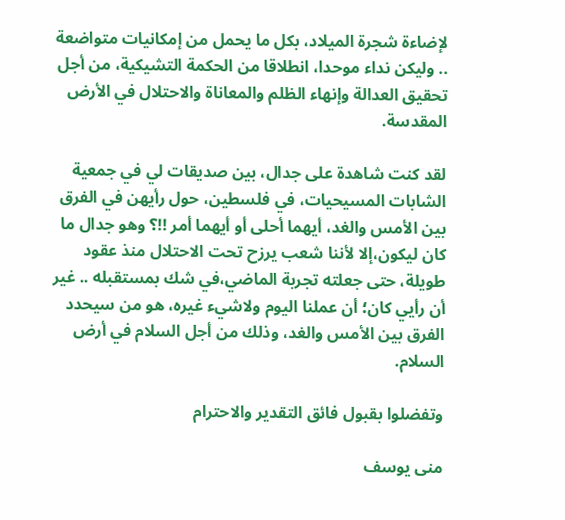لإضاءة شجرة الميلاد، بكل ما يحمل من إمكانيات متواضعة .. وليكن نداء موحدا، انطلاقا من الحكمة التشيكية، من أجل تحقيق العدالة وإنهاء الظلم والمعاناة والاحتلال في الأرض المقدسة.

لقد كنت شاهدة على جدال، بين صديقات لي في جمعية الشابات المسيحيات، في فلسطين، حول رأيهن في الفرق بين الأمس والغد، أيهما أحلى أو أيهما أمر !!؟ وهو جدال ما كان ليكون،إلا لأننا شعب يرزح تحت الاحتلال منذ عقود طويلة، حتى جعلته تجربة الماضي،في شك بمستقبله .. غير أن رأيي كان؛ أن عملنا اليوم ولاشيء غيره، هو من سيحدد الفرق بين الأمس والغد، وذلك من أجل السلام في أرض السلام.

وتفضلوا بقبول فائق التقدير والاحترام

منى يوسف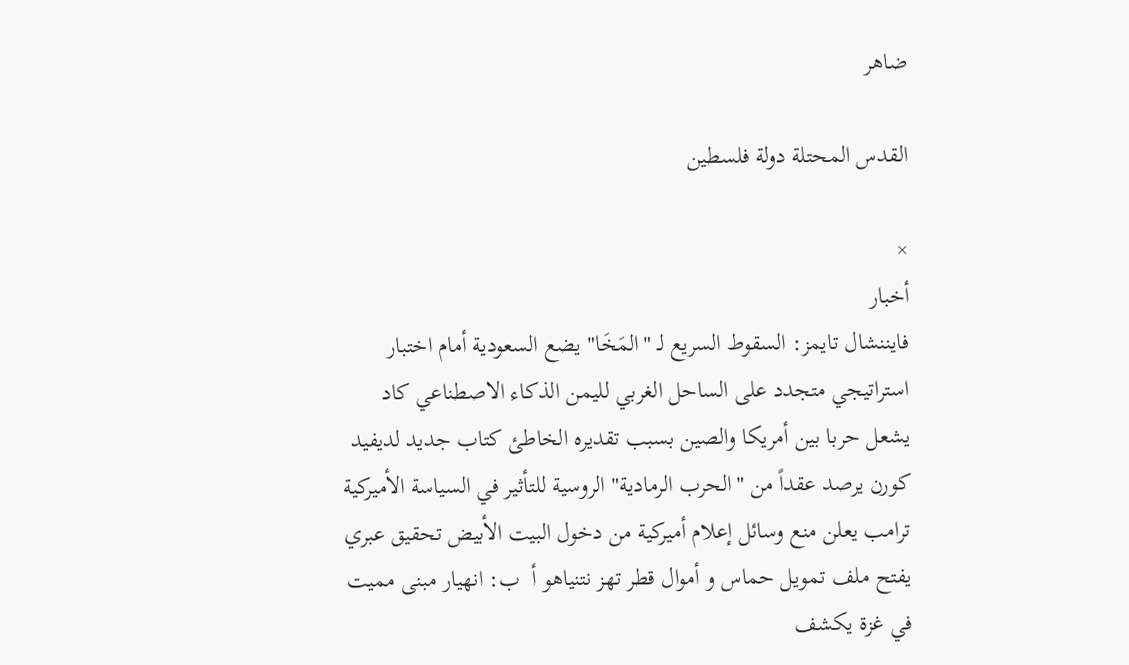ضاهر

القدس المحتلة دولة فلسطين

×
أخبار
فايننشال تايمز: السقوط السريع لـ "المَخَا" يضع السعودية أمام اختبار استراتيجي متجدد على الساحل الغربي لليمن الذكاء الاصطناعي كاد يشعل حربا بين أمريكا والصين بسبب تقديره الخاطئ كتاب جديد لديفيد كورن يرصد عقداً من "الحرب الرمادية" الروسية للتأثير في السياسة الأميركية ترامب يعلن منع وسائل إعلام أميركية من دخول البيت الأبيض تحقيق عبري يفتح ملف تمويل حماس و أموال قطر تهز نتنياهو أ  ب: انهيار مبنى مميت في غزة يكشف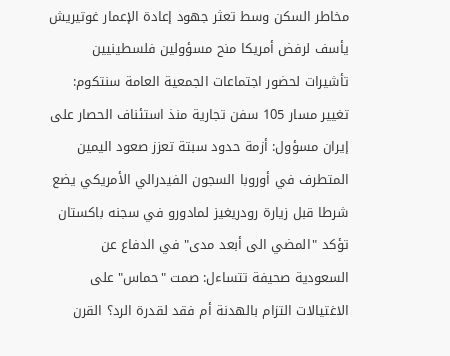مخاطر السكن وسط تعثر جهود إعادة الإعمار غوتيريش يأسف لرفض أمريكا منح مسؤولين فلسطينيين تأشيرات لحضور اجتماعات الجمعية العامة سنتكوم: تغيير مسار 105 سفن تجارية منذ استئناف الحصار على إيران مسؤول: أزمة حدود سبتة تعزز صعود اليمين المتطرف في أوروبا السجون الفيدرالي الأمريكي يضع شرطا قبل زيارة رودريغيز لمادورو في سجنه باكستان تؤكد "المضي الى أبعد مدى" في الدفاع عن السعودية صحيفة تتساءل: صمت "حماس" على الاغتيالات التزام بالهدنة أم فقد لقدرة الرد؟ القرن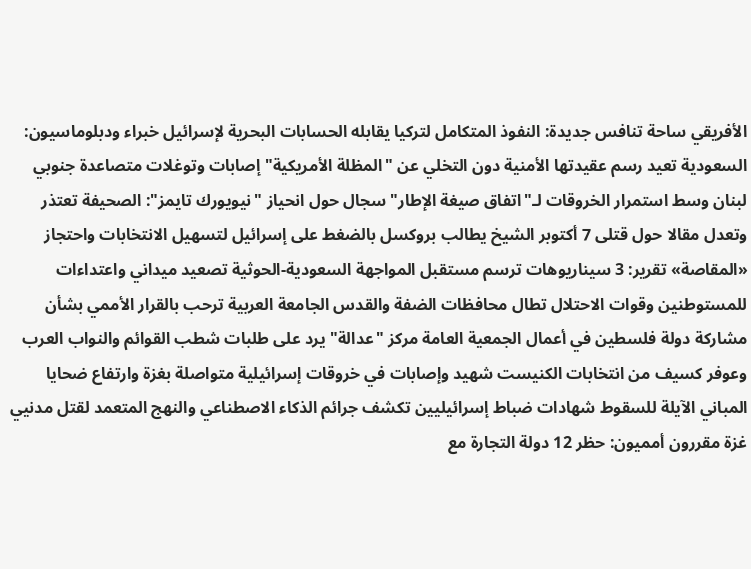الأفريقي ساحة تنافس جديدة: النفوذ المتكامل لتركيا يقابله الحسابات البحرية لإسرائيل خبراء ودبلوماسيون: السعودية تعيد رسم عقيدتها الأمنية دون التخلي عن "المظلة الأمريكية" إصابات وتوغلات متصاعدة جنوبي لبنان وسط استمرار الخروقات لـ"اتفاق صيغة الإطار" سجال حول انحياز "نيويورك تايمز": الصحيفة تعتذر وتعدل مقالا حول قتلى 7 أكتوبر الشيخ يطالب بروكسل بالضغط على إسرائيل لتسهيل الانتخابات واحتجاز «المقاصة» تقرير: 3 سيناريوهات ترسم مستقبل المواجهة السعودية-الحوثية تصعيد ميداني واعتداءات للمستوطنين وقوات الاحتلال تطال محافظات الضفة والقدس الجامعة العربية ترحب بالقرار الأممي بشأن مشاركة دولة فلسطين في أعمال الجمعية العامة مركز "عدالة" يرد على طلبات شطب القوائم والنواب العرب وعوفر كسيف من انتخابات الكنيست شهيد وإصابات في خروقات إسرائيلية متواصلة بغزة وارتفاع ضحايا المباني الآيلة للسقوط شهادات ضباط إسرائيليين تكشف جرائم الذكاء الاصطناعي والنهج المتعمد لقتل مدنيي غزة مقررون أمميون: حظر 12 دولة التجارة مع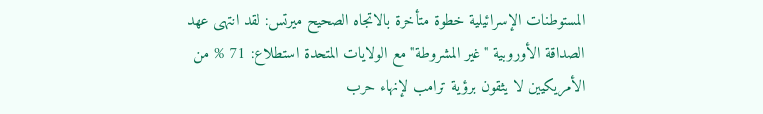المستوطنات الإسرائيلية خطوة متأخرة بالاتجاه الصحيح ميرتس: لقد انتهى عهد الصداقة الأوروبية "غير المشروطة" مع الولايات المتحدة استطلاع: 71 % من الأمريكيين لا يثقون برؤية ترامب لإنهاء حرب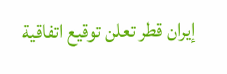إيران قطر تعلن توقيع اتفاقية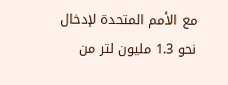مع الأمم المتحدة لإدخال نحو 1.3 مليون لتر من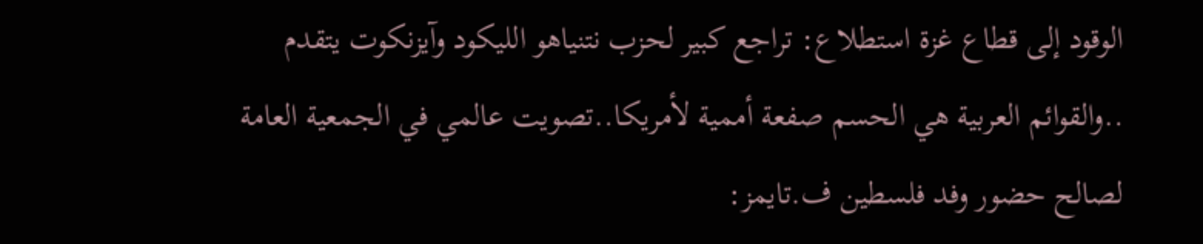الوقود إلى قطاع غزة استطلاع: تراجع كبير لحزب نتنياهو الليكود وآيزنكوت يتقدم ..والقوائم العربية هي الحسم صفعة أممية لأمريكا..تصويت عالمي في الجمعية العامة لصالح حضور وفد فلسطين ف.تايمز: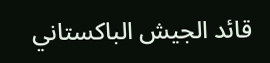قائد الجيش الباكستاني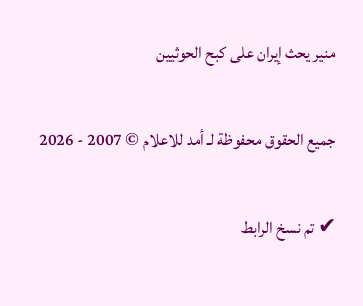منير يحث إيران على كبح الحوثيين

جميع الحقوق محفوظة لـ أمد للاعلام © 2007 - 2026

✔ تم نسخ الرابط